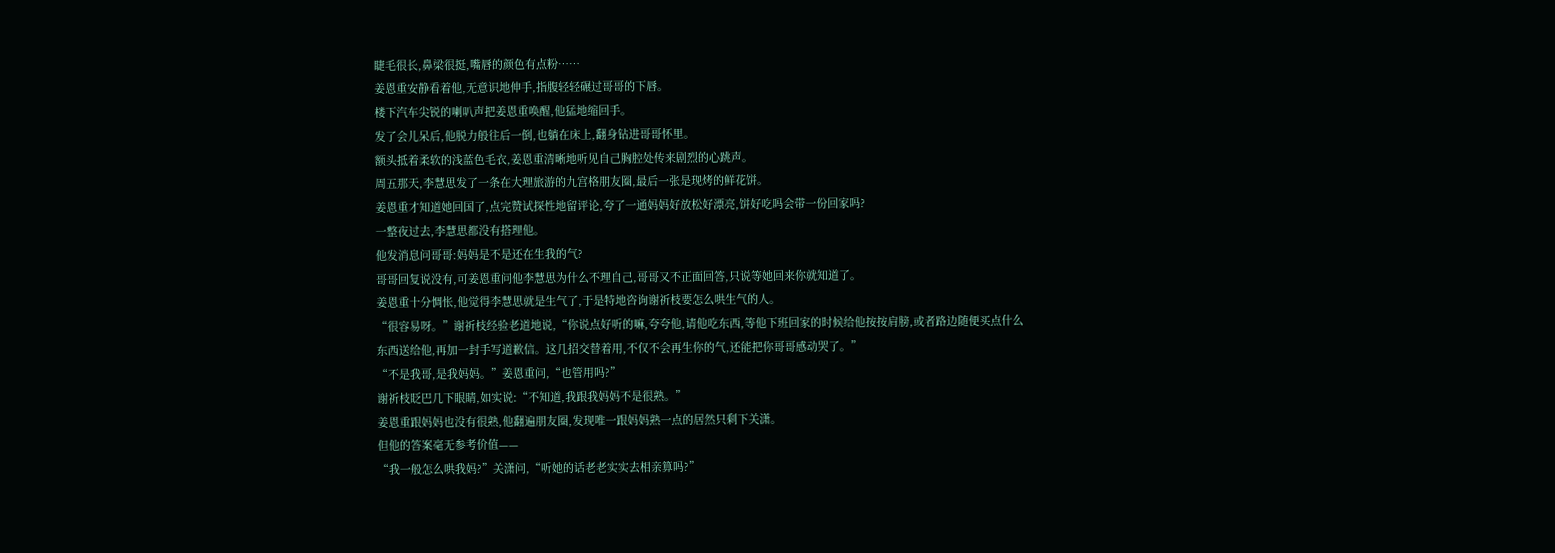睫毛很长,鼻梁很挺,嘴唇的颜色有点粉……
姜恩重安静看着他,无意识地伸手,指腹轻轻碾过哥哥的下唇。
楼下汽车尖锐的喇叭声把姜恩重唤醒,他猛地缩回手。
发了会儿呆后,他脱力般往后一倒,也躺在床上,翻身钻进哥哥怀里。
额头抵着柔软的浅蓝色毛衣,姜恩重清晰地听见自己胸腔处传来剧烈的心跳声。
周五那天,李慧思发了一条在大理旅游的九宫格朋友圈,最后一张是现烤的鲜花饼。
姜恩重才知道她回国了,点完赞试探性地留评论,夸了一通妈妈好放松好漂亮,饼好吃吗会带一份回家吗?
一整夜过去,李慧思都没有搭理他。
他发消息问哥哥:妈妈是不是还在生我的气?
哥哥回复说没有,可姜恩重问他李慧思为什么不理自己,哥哥又不正面回答,只说等她回来你就知道了。
姜恩重十分惆怅,他觉得李慧思就是生气了,于是特地咨询谢祈枝要怎么哄生气的人。
“很容易呀。”谢祈枝经验老道地说,“你说点好听的嘛,夸夸他,请他吃东西,等他下班回家的时候给他按按肩膀,或者路边随便买点什么东西送给他,再加一封手写道歉信。这几招交替着用,不仅不会再生你的气,还能把你哥哥感动哭了。”
“不是我哥,是我妈妈。”姜恩重问,“也管用吗?”
谢祈枝眨巴几下眼睛,如实说:“不知道,我跟我妈妈不是很熟。”
姜恩重跟妈妈也没有很熟,他翻遍朋友圈,发现唯一跟妈妈熟一点的居然只剩下关潇。
但他的答案毫无参考价值——
“我一般怎么哄我妈?”关潇问,“听她的话老老实实去相亲算吗?”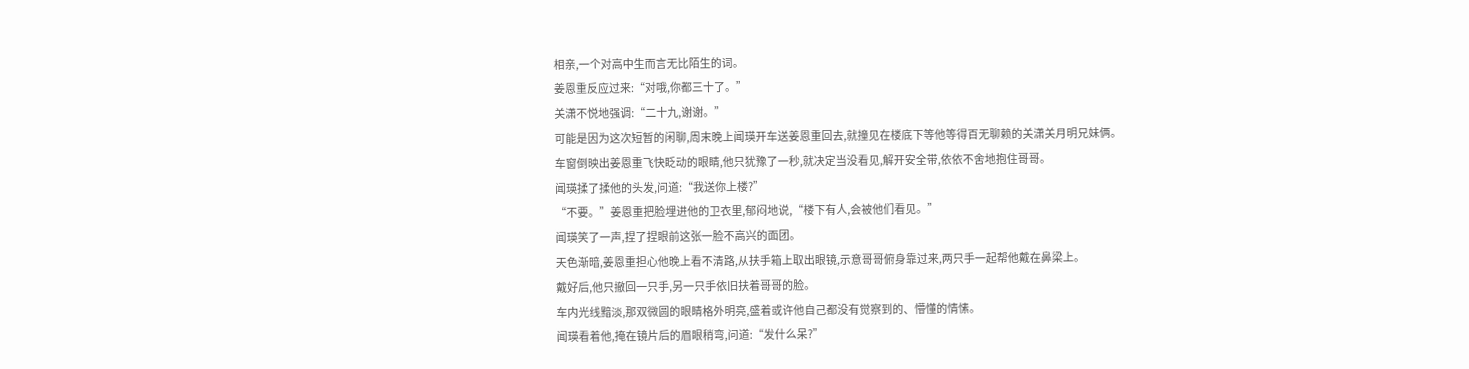相亲,一个对高中生而言无比陌生的词。
姜恩重反应过来:“对哦,你都三十了。”
关潇不悦地强调:“二十九,谢谢。”
可能是因为这次短暂的闲聊,周末晚上闻瑛开车送姜恩重回去,就撞见在楼底下等他等得百无聊赖的关潇关月明兄妹俩。
车窗倒映出姜恩重飞快眨动的眼睛,他只犹豫了一秒,就决定当没看见,解开安全带,依依不舍地抱住哥哥。
闻瑛揉了揉他的头发,问道:“我送你上楼?”
“不要。”姜恩重把脸埋进他的卫衣里,郁闷地说,“楼下有人,会被他们看见。”
闻瑛笑了一声,捏了捏眼前这张一脸不高兴的面团。
天色渐暗,姜恩重担心他晚上看不清路,从扶手箱上取出眼镜,示意哥哥俯身靠过来,两只手一起帮他戴在鼻梁上。
戴好后,他只撤回一只手,另一只手依旧扶着哥哥的脸。
车内光线黯淡,那双微圆的眼睛格外明亮,盛着或许他自己都没有觉察到的、懵懂的情愫。
闻瑛看着他,掩在镜片后的眉眼稍弯,问道:“发什么呆?”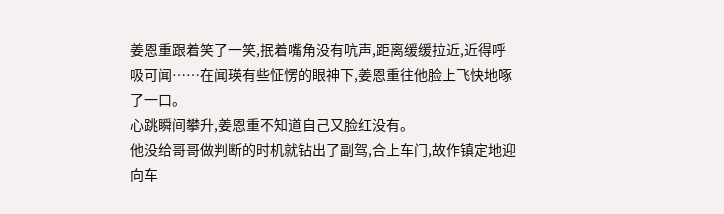姜恩重跟着笑了一笑,抿着嘴角没有吭声,距离缓缓拉近,近得呼吸可闻……在闻瑛有些怔愣的眼神下,姜恩重往他脸上飞快地啄了一口。
心跳瞬间攀升,姜恩重不知道自己又脸红没有。
他没给哥哥做判断的时机就钻出了副驾,合上车门,故作镇定地迎向车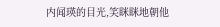内闻瑛的目光,笑眯眯地朝他